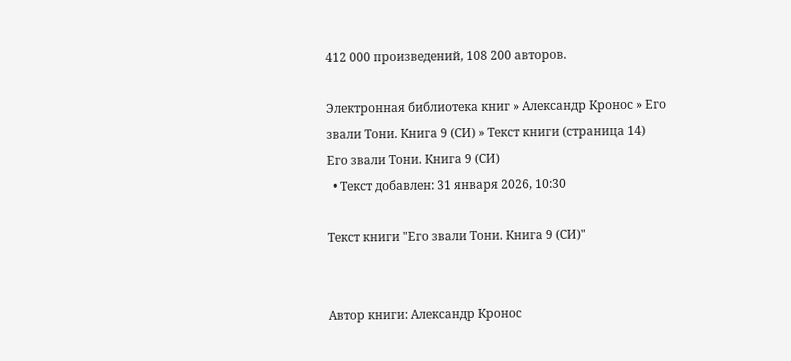412 000 произведений, 108 200 авторов.

Электронная библиотека книг » Александр Кронос » Его звали Тони. Книга 9 (СИ) » Текст книги (страница 14)
Его звали Тони. Книга 9 (СИ)
  • Текст добавлен: 31 января 2026, 10:30

Текст книги "Его звали Тони. Книга 9 (СИ)"


Автор книги: Александр Кронос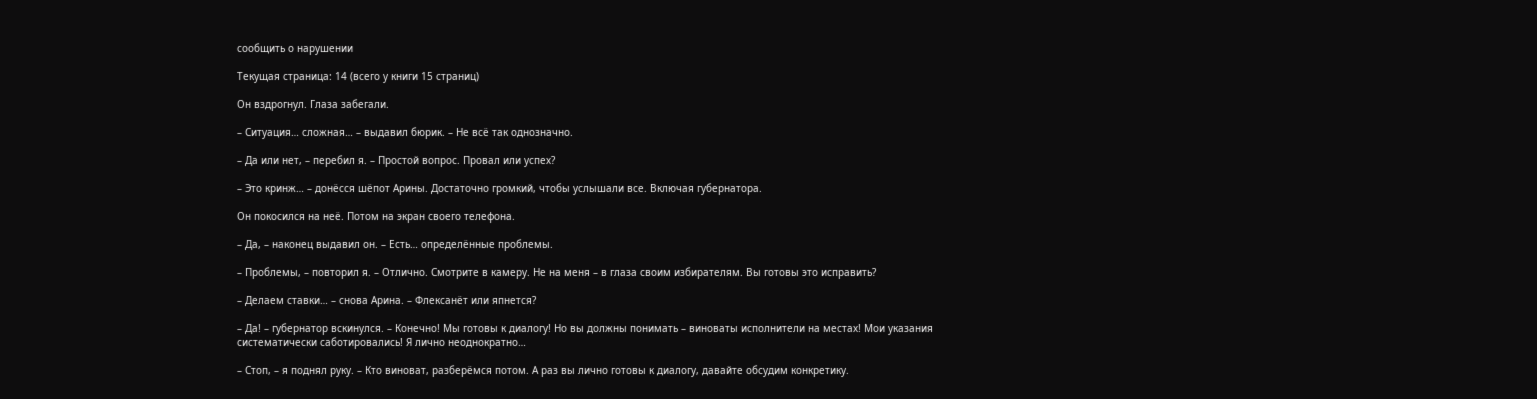сообщить о нарушении

Текущая страница: 14 (всего у книги 15 страниц)

Он вздрогнул. Глаза забегали.

– Ситуация… сложная… – выдавил бюрик. – Не всё так однозначно.

– Да или нет, – перебил я. – Простой вопрос. Провал или успех?

– Это кринж… – донёсся шёпот Арины. Достаточно громкий, чтобы услышали все. Включая губернатора.

Он покосился на неё. Потом на экран своего телефона.

– Да, – наконец выдавил он. – Есть… определённые проблемы.

– Проблемы, – повторил я. – Отлично. Смотрите в камеру. Не на меня – в глаза своим избирателям. Вы готовы это исправить?

– Делаем ставки… – снова Арина. – Флексанёт или япнется?

– Да! – губернатор вскинулся. – Конечно! Мы готовы к диалогу! Но вы должны понимать – виноваты исполнители на местах! Мои указания систематически саботировались! Я лично неоднократно…

– Стоп, – я поднял руку. – Кто виноват, разберёмся потом. А раз вы лично готовы к диалогу, давайте обсудим конкретику.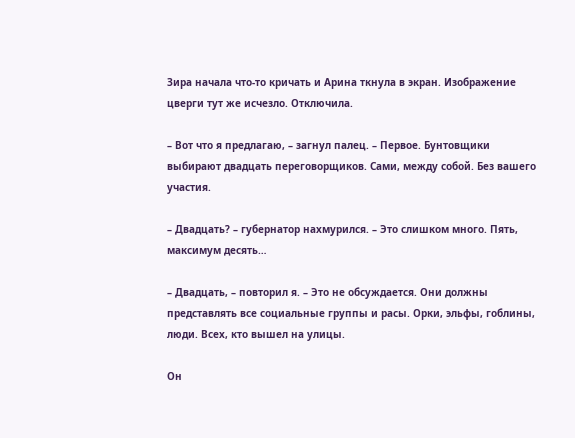Зира начала что-то кричать и Арина ткнула в экран. Изображение цверги тут же исчезло. Отключила.

– Вот что я предлагаю, – загнул палец. – Первое. Бунтовщики выбирают двадцать переговорщиков. Сами, между собой. Без вашего участия.

– Двадцать? – губернатор нахмурился. – Это слишком много. Пять, максимум десять…

– Двадцать, – повторил я. – Это не обсуждается. Они должны представлять все социальные группы и расы. Орки, эльфы, гоблины, люди. Всех, кто вышел на улицы.

Он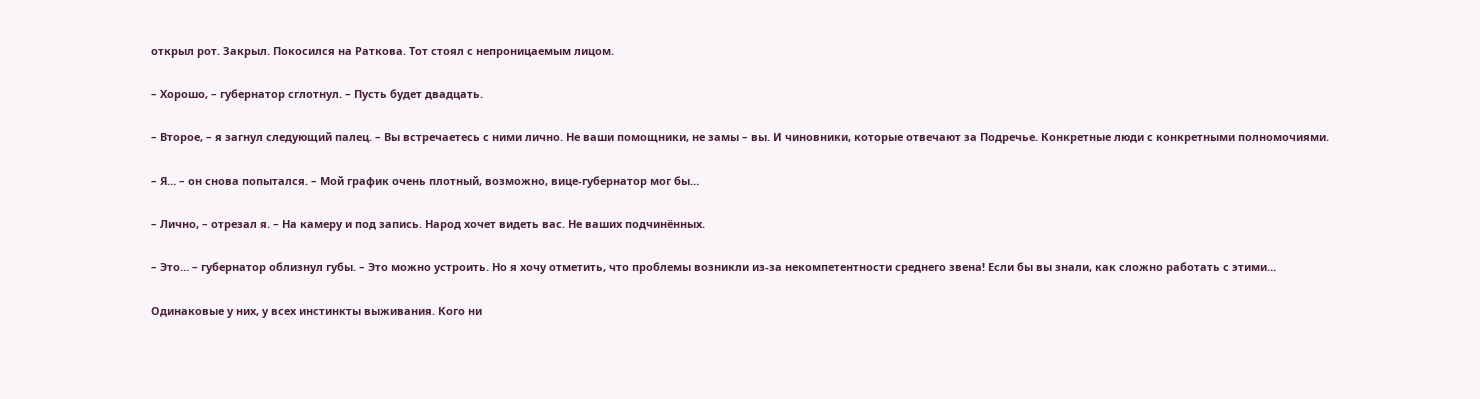открыл рот. Закрыл. Покосился на Раткова. Тот стоял с непроницаемым лицом.

– Хорошо, – губернатор сглотнул. – Пусть будет двадцать.

– Второе, – я загнул следующий палец. – Вы встречаетесь с ними лично. Не ваши помощники, не замы – вы. И чиновники, которые отвечают за Подречье. Конкретные люди с конкретными полномочиями.

– Я… – он снова попытался. – Мой график очень плотный, возможно, вице-губернатор мог бы…

– Лично, – отрезал я. – На камеру и под запись. Народ хочет видеть вас. Не ваших подчинённых.

– Это… – губернатор облизнул губы. – Это можно устроить. Но я хочу отметить, что проблемы возникли из-за некомпетентности среднего звена! Если бы вы знали, как сложно работать с этими…

Одинаковые у них, у всех инстинкты выживания. Кого ни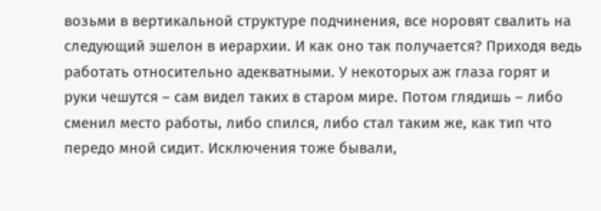возьми в вертикальной структуре подчинения, все норовят свалить на следующий эшелон в иерархии. И как оно так получается? Приходя ведь работать относительно адекватными. У некоторых аж глаза горят и руки чешутся – сам видел таких в старом мире. Потом глядишь – либо сменил место работы, либо спился, либо стал таким же, как тип что передо мной сидит. Исключения тоже бывали,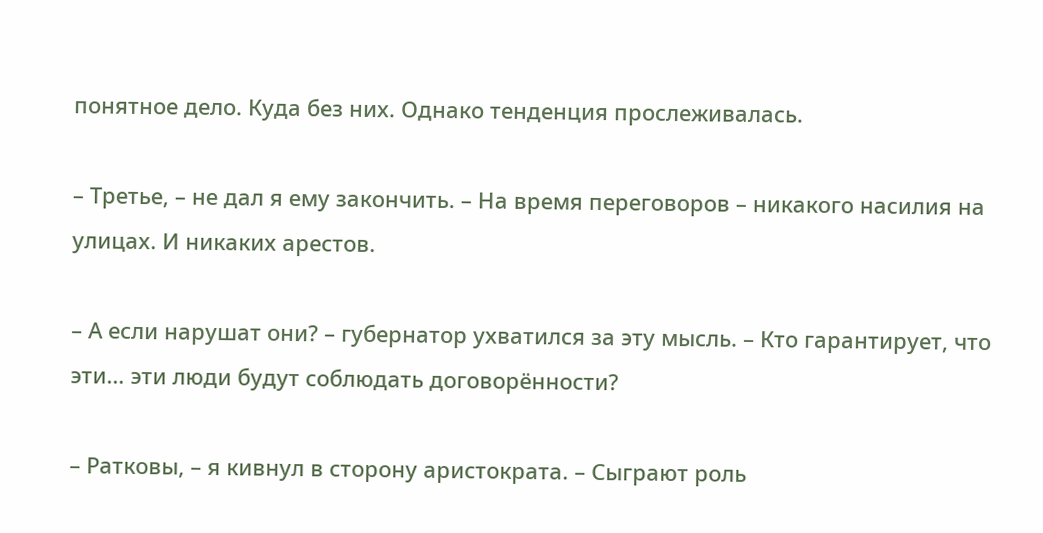понятное дело. Куда без них. Однако тенденция прослеживалась.

– Третье, – не дал я ему закончить. – На время переговоров – никакого насилия на улицах. И никаких арестов.

– А если нарушат они? – губернатор ухватился за эту мысль. – Кто гарантирует, что эти… эти люди будут соблюдать договорённости?

– Ратковы, – я кивнул в сторону аристократа. – Сыграют роль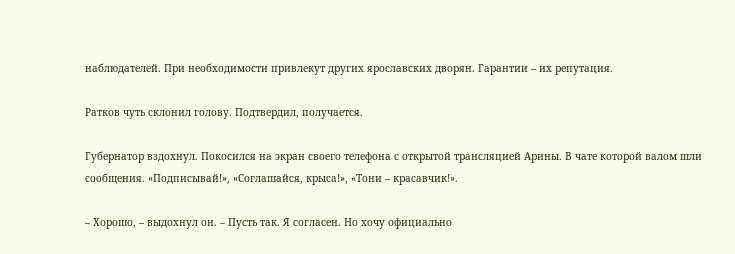наблюдателей. При необходимости привлекут других ярославских дворян. Гарантии – их репутация.

Ратков чуть склонил голову. Подтвердил, получается.

Губернатор вздохнул. Покосился на экран своего телефона с открытой трансляцией Арины. В чате которой валом шли сообщения. «Подписывай!», «Соглашайся, крыса!», «Тони – красавчик!».

– Хорошо, – выдохнул он. – Пусть так. Я согласен. Но хочу официально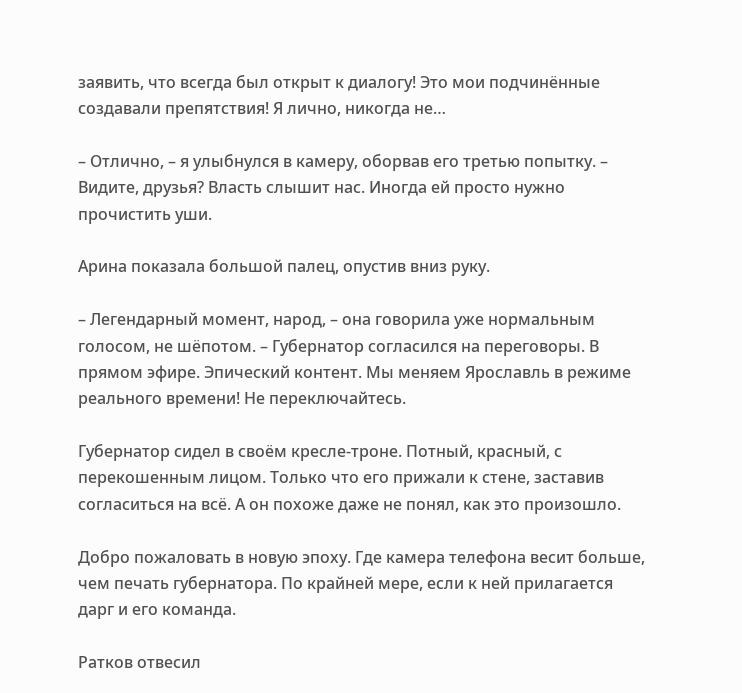заявить, что всегда был открыт к диалогу! Это мои подчинённые создавали препятствия! Я лично, никогда не…

– Отлично, – я улыбнулся в камеру, оборвав его третью попытку. – Видите, друзья? Власть слышит нас. Иногда ей просто нужно прочистить уши.

Арина показала большой палец, опустив вниз руку.

– Легендарный момент, народ, – она говорила уже нормальным голосом, не шёпотом. – Губернатор согласился на переговоры. В прямом эфире. Эпический контент. Мы меняем Ярославль в режиме реального времени! Не переключайтесь.

Губернатор сидел в своём кресле-троне. Потный, красный, с перекошенным лицом. Только что его прижали к стене, заставив согласиться на всё. А он похоже даже не понял, как это произошло.

Добро пожаловать в новую эпоху. Где камера телефона весит больше, чем печать губернатора. По крайней мере, если к ней прилагается дарг и его команда.

Ратков отвесил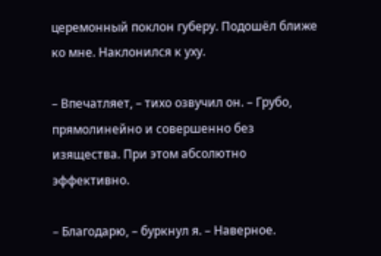церемонный поклон губеру. Подошёл ближе ко мне. Наклонился к уху.

– Впечатляет, – тихо озвучил он. – Грубо, прямолинейно и совершенно без изящества. При этом абсолютно эффективно.

– Благодарю, – буркнул я. – Наверное.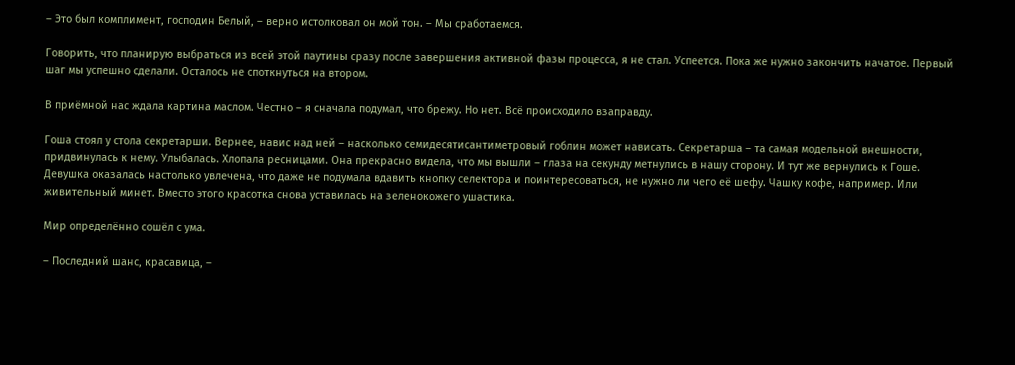– Это был комплимент, господин Белый, – верно истолковал он мой тон. – Мы сработаемся.

Говорить, что планирую выбраться из всей этой паутины сразу после завершения активной фазы процесса, я не стал. Успеется. Пока же нужно закончить начатое. Первый шаг мы успешно сделали. Осталось не споткнуться на втором.

В приёмной нас ждала картина маслом. Честно – я сначала подумал, что брежу. Но нет. Всё происходило взаправду.

Гоша стоял у стола секретарши. Вернее, навис над ней – насколько семидесятисантиметровый гоблин может нависать. Секретарша – та самая модельной внешности, придвинулась к нему. Улыбалась. Хлопала ресницами. Она прекрасно видела, что мы вышли – глаза на секунду метнулись в нашу сторону. И тут же вернулись к Гоше. Девушка оказалась настолько увлечена, что даже не подумала вдавить кнопку селектора и поинтересоваться, не нужно ли чего её шефу. Чашку кофе, например. Или живительный минет. Вместо этого красотка снова уставилась на зеленокожего ушастика.

Мир определённо сошёл с ума.

– Последний шанс, красавица, –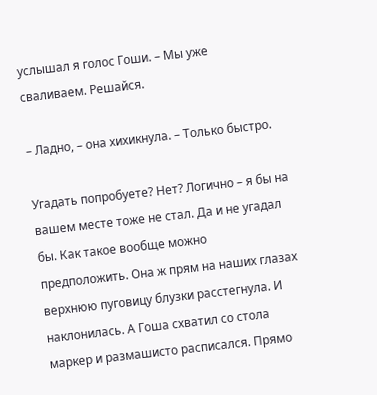услышал я голос Гоши. – Мы уже сваливаем. Решайся.

– Ладно, – она хихикнула. – Только быстро.

Угадать попробуете? Нет? Логично – я бы на вашем месте тоже не стал. Да и не угадал бы. Как такое вообще можно предположить. Она ж прям на наших глазах верхнюю пуговицу блузки расстегнула. И наклонилась. А Гоша схватил со стола маркер и размашисто расписался. Прямо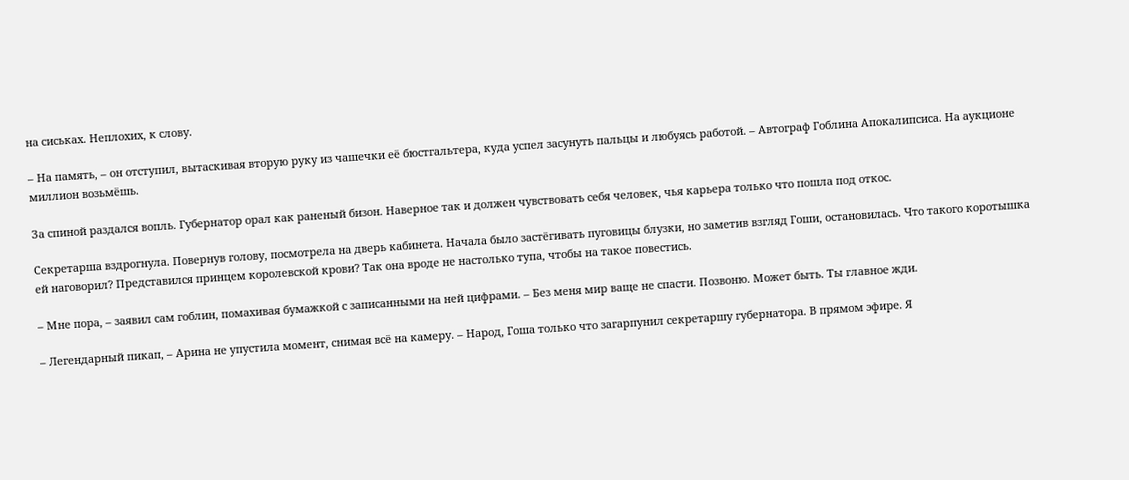на сиськах. Неплохих, к слову.

– На память, – он отступил, вытаскивая вторую руку из чашечки её бюстгальтера, куда успел засунуть пальцы и любуясь работой. – Автограф Гоблина Апокалипсиса. На аукционе миллион возьмёшь.

За спиной раздался вопль. Губернатор орал как раненый бизон. Наверное так и должен чувствовать себя человек, чья карьера только что пошла под откос.

Секретарша вздрогнула. Повернув голову, посмотрела на дверь кабинета. Начала было застёгивать пуговицы блузки, но заметив взгляд Гоши, остановилась. Что такого коротышка ей наговорил? Представился принцем королевской крови? Так она вроде не настолько тупа, чтобы на такое повестись.

– Мне пора, – заявил сам гоблин, помахивая бумажкой с записанными на ней цифрами. – Без меня мир ваще не спасти. Позвоню. Может быть. Ты главное жди.

– Легендарный пикап, – Арина не упустила момент, снимая всё на камеру. – Народ, Гоша только что загарпунил секретаршу губернатора. В прямом эфире. Я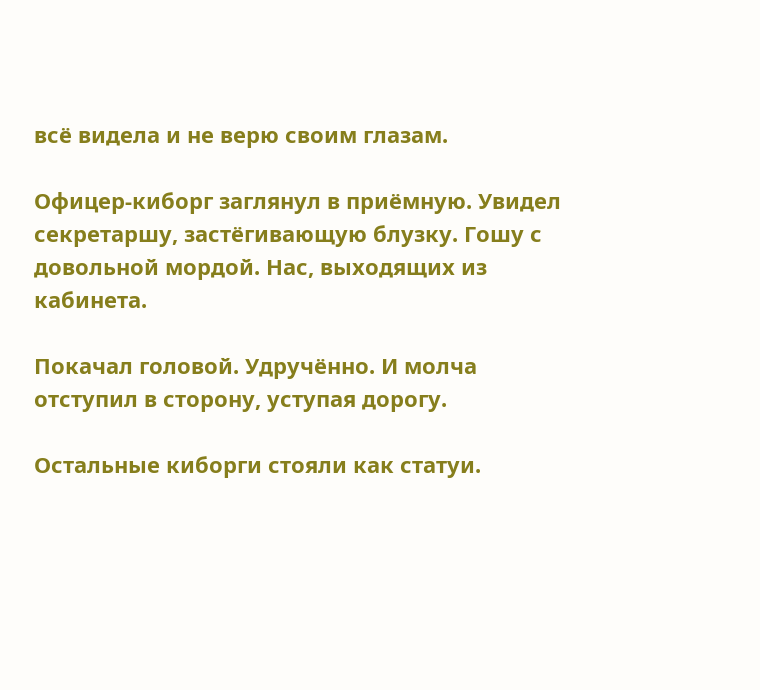всё видела и не верю своим глазам.

Офицер-киборг заглянул в приёмную. Увидел секретаршу, застёгивающую блузку. Гошу с довольной мордой. Нас, выходящих из кабинета.

Покачал головой. Удручённо. И молча отступил в сторону, уступая дорогу.

Остальные киборги стояли как статуи.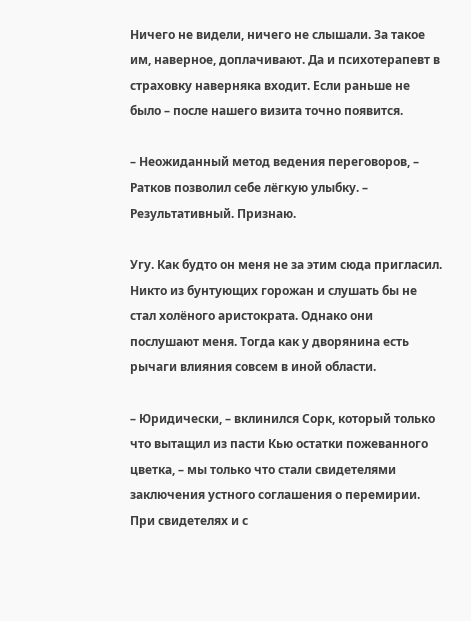Ничего не видели, ничего не слышали. За такое им, наверное, доплачивают. Да и психотерапевт в страховку наверняка входит. Если раньше не было – после нашего визита точно появится.

– Неожиданный метод ведения переговоров, – Ратков позволил себе лёгкую улыбку. – Результативный. Признаю.

Угу. Как будто он меня не за этим сюда пригласил. Никто из бунтующих горожан и слушать бы не стал холёного аристократа. Однако они послушают меня. Тогда как у дворянина есть рычаги влияния совсем в иной области.

– Юридически, – вклинился Сорк, который только что вытащил из пасти Кью остатки пожеванного цветка, – мы только что стали свидетелями заключения устного соглашения о перемирии. При свидетелях и с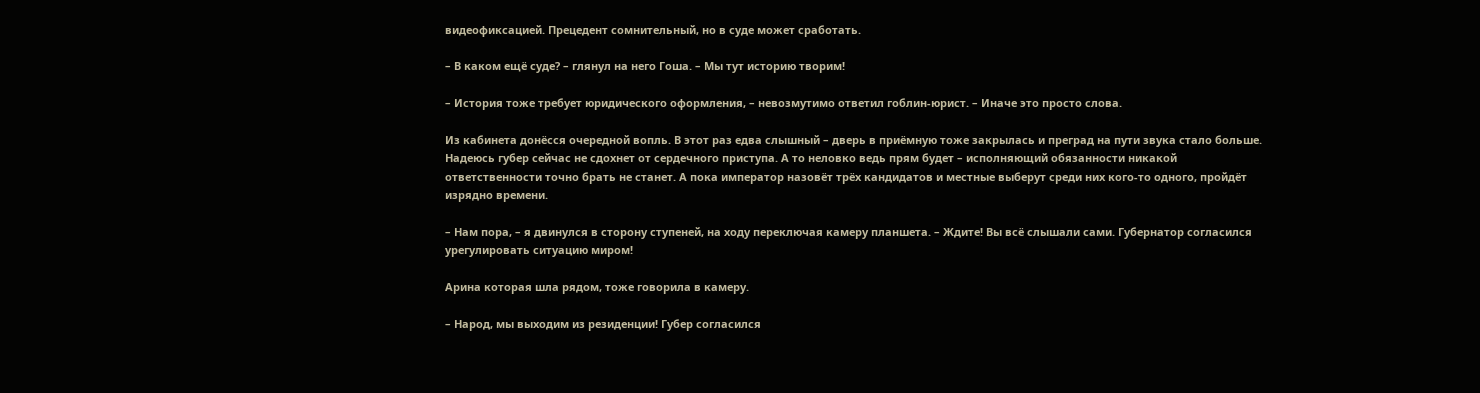видеофиксацией. Прецедент сомнительный, но в суде может сработать.

– В каком ещё суде? – глянул на него Гоша. – Мы тут историю творим!

– История тоже требует юридического оформления, – невозмутимо ответил гоблин-юрист. – Иначе это просто слова.

Из кабинета донёсся очередной вопль. В этот раз едва слышный – дверь в приёмную тоже закрылась и преград на пути звука стало больше. Надеюсь губер сейчас не сдохнет от сердечного приступа. А то неловко ведь прям будет – исполняющий обязанности никакой ответственности точно брать не станет. А пока император назовёт трёх кандидатов и местные выберут среди них кого-то одного, пройдёт изрядно времени.

– Нам пора, – я двинулся в сторону ступеней, на ходу переключая камеру планшета. – Ждите! Вы всё слышали сами. Губернатор согласился урегулировать ситуацию миром!

Арина которая шла рядом, тоже говорила в камеру.

– Народ, мы выходим из резиденции! Губер согласился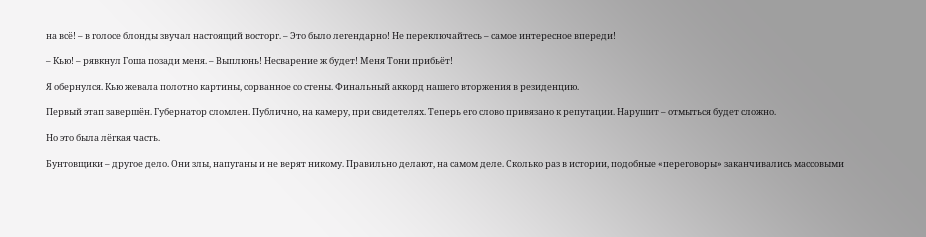на всё! – в голосе блонды звучал настоящий восторг. – Это было легендарно! Не переключайтесь – самое интересное впереди!

– Кью! – рявкнул Гоша позади меня. – Выплюнь! Несварение ж будет! Меня Тони прибьёт!

Я обернулся. Кью жевала полотно картины, сорванное со стены. Финальный аккорд нашего вторжения в резиденцию.

Первый этап завершён. Губернатор сломлен. Публично, на камеру, при свидетелях. Теперь его слово привязано к репутации. Нарушит – отмыться будет сложно.

Но это была лёгкая часть.

Бунтовщики – другое дело. Они злы, напуганы и не верят никому. Правильно делают, на самом деле. Сколько раз в истории, подобные «переговоры» заканчивались массовыми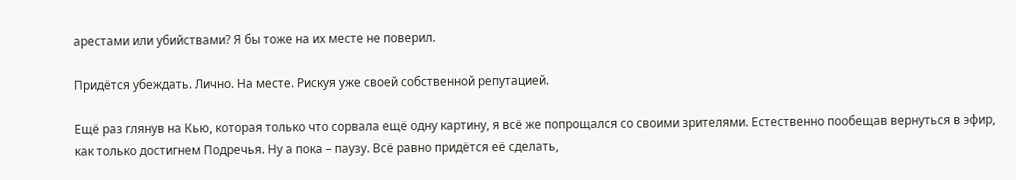арестами или убийствами? Я бы тоже на их месте не поверил.

Придётся убеждать. Лично. На месте. Рискуя уже своей собственной репутацией.

Ещё раз глянув на Кью, которая только что сорвала ещё одну картину, я всё же попрощался со своими зрителями. Естественно пообещав вернуться в эфир, как только достигнем Подречья. Ну а пока – паузу. Всё равно придётся её сделать,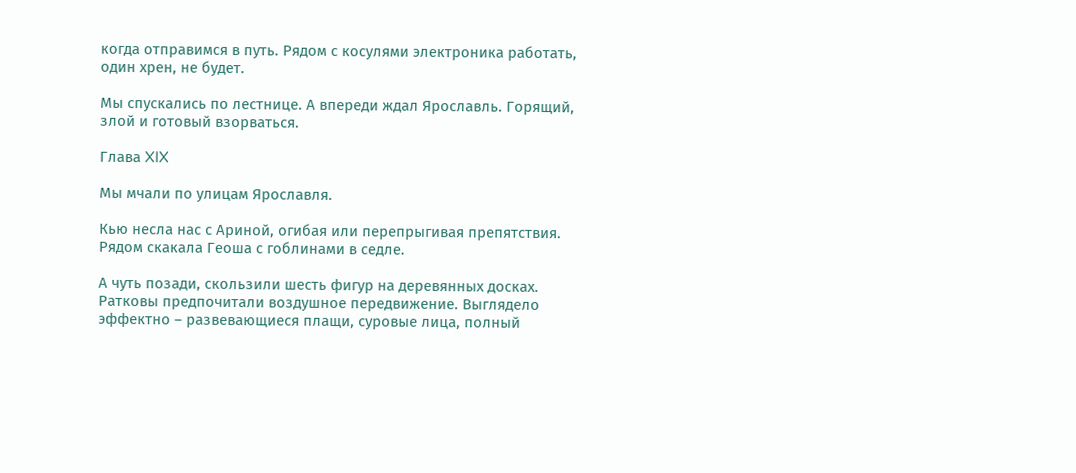когда отправимся в путь. Рядом с косулями электроника работать, один хрен, не будет.

Мы спускались по лестнице. А впереди ждал Ярославль. Горящий, злой и готовый взорваться.

Глава XIX

Мы мчали по улицам Ярославля.

Кью несла нас с Ариной, огибая или перепрыгивая препятствия. Рядом скакала Геоша с гоблинами в седле.

А чуть позади, скользили шесть фигур на деревянных досках. Ратковы предпочитали воздушное передвижение. Выглядело эффектно – развевающиеся плащи, суровые лица, полный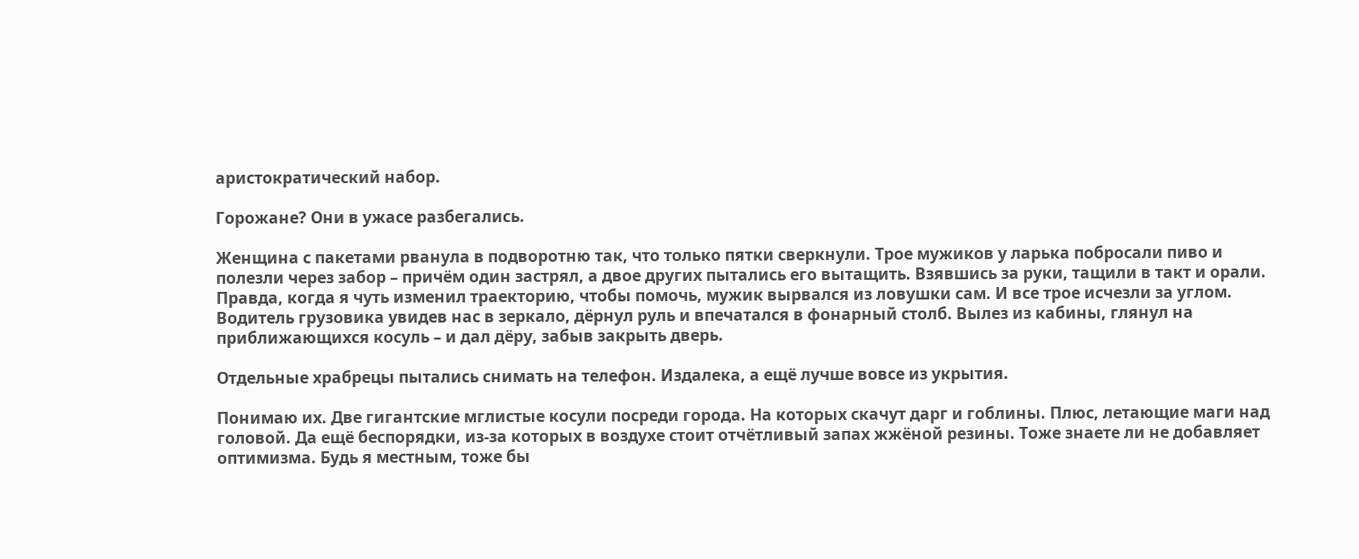аристократический набор.

Горожане? Они в ужасе разбегались.

Женщина с пакетами рванула в подворотню так, что только пятки сверкнули. Трое мужиков у ларька побросали пиво и полезли через забор – причём один застрял, а двое других пытались его вытащить. Взявшись за руки, тащили в такт и орали. Правда, когда я чуть изменил траекторию, чтобы помочь, мужик вырвался из ловушки сам. И все трое исчезли за углом. Водитель грузовика увидев нас в зеркало, дёрнул руль и впечатался в фонарный столб. Вылез из кабины, глянул на приближающихся косуль – и дал дёру, забыв закрыть дверь.

Отдельные храбрецы пытались снимать на телефон. Издалека, а ещё лучше вовсе из укрытия.

Понимаю их. Две гигантские мглистые косули посреди города. На которых скачут дарг и гоблины. Плюс, летающие маги над головой. Да ещё беспорядки, из-за которых в воздухе стоит отчётливый запах жжёной резины. Тоже знаете ли не добавляет оптимизма. Будь я местным, тоже бы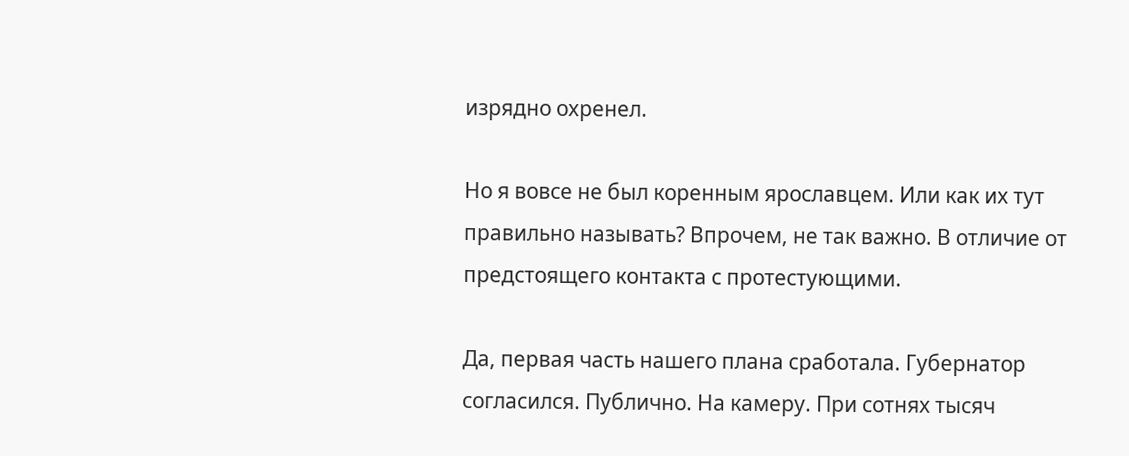изрядно охренел.

Но я вовсе не был коренным ярославцем. Или как их тут правильно называть? Впрочем, не так важно. В отличие от предстоящего контакта с протестующими.

Да, первая часть нашего плана сработала. Губернатор согласился. Публично. На камеру. При сотнях тысяч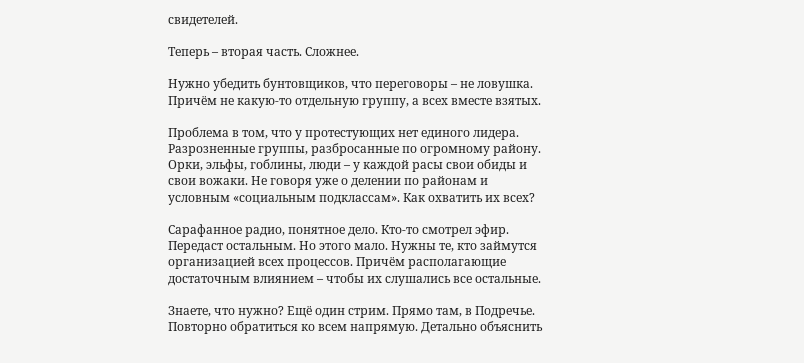свидетелей.

Теперь – вторая часть. Сложнее.

Нужно убедить бунтовщиков, что переговоры – не ловушка. Причём не какую-то отдельную группу, а всех вместе взятых.

Проблема в том, что у протестующих нет единого лидера. Разрозненные группы, разбросанные по огромному району. Орки, эльфы, гоблины, люди – у каждой расы свои обиды и свои вожаки. Не говоря уже о делении по районам и условным «социальным подклассам». Как охватить их всех?

Сарафанное радио, понятное дело. Кто-то смотрел эфир. Передаст остальным. Но этого мало. Нужны те, кто займутся организацией всех процессов. Причём располагающие достаточным влиянием – чтобы их слушались все остальные.

Знаете, что нужно? Ещё один стрим. Прямо там, в Подречье. Повторно обратиться ко всем напрямую. Детально объяснить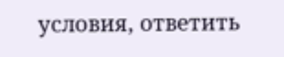условия, ответить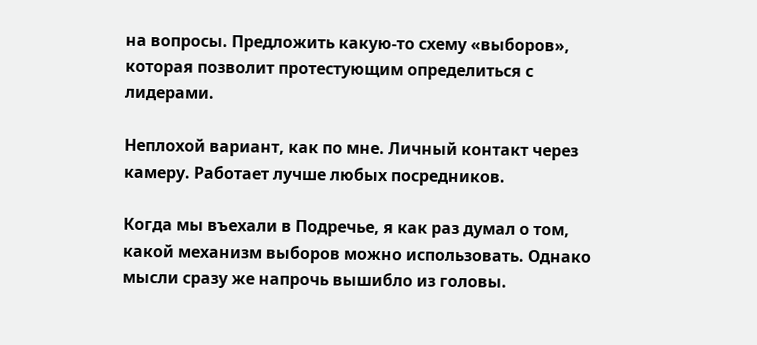на вопросы. Предложить какую-то схему «выборов», которая позволит протестующим определиться с лидерами.

Неплохой вариант, как по мне. Личный контакт через камеру. Работает лучше любых посредников.

Когда мы въехали в Подречье, я как раз думал о том, какой механизм выборов можно использовать. Однако мысли сразу же напрочь вышибло из головы.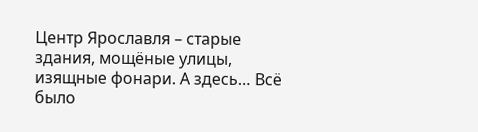Центр Ярославля – старые здания, мощёные улицы, изящные фонари. А здесь… Всё было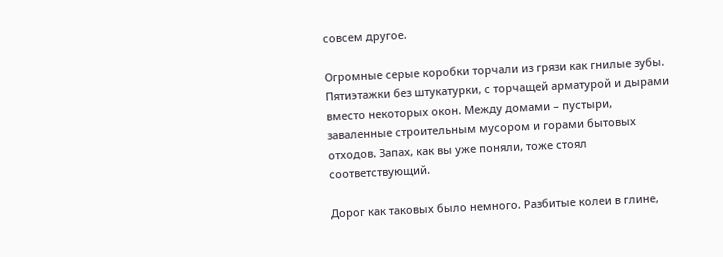совсем другое.

Огромные серые коробки торчали из грязи как гнилые зубы. Пятиэтажки без штукатурки, с торчащей арматурой и дырами вместо некоторых окон. Между домами – пустыри, заваленные строительным мусором и горами бытовых отходов. Запах, как вы уже поняли, тоже стоял соответствующий.

Дорог как таковых было немного. Разбитые колеи в глине,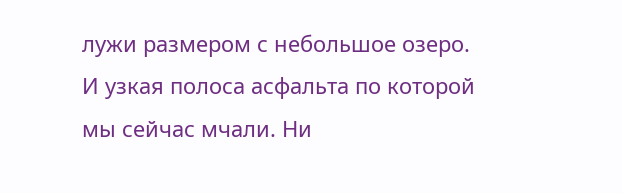лужи размером с небольшое озеро. И узкая полоса асфальта по которой мы сейчас мчали. Ни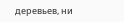деревьев, ни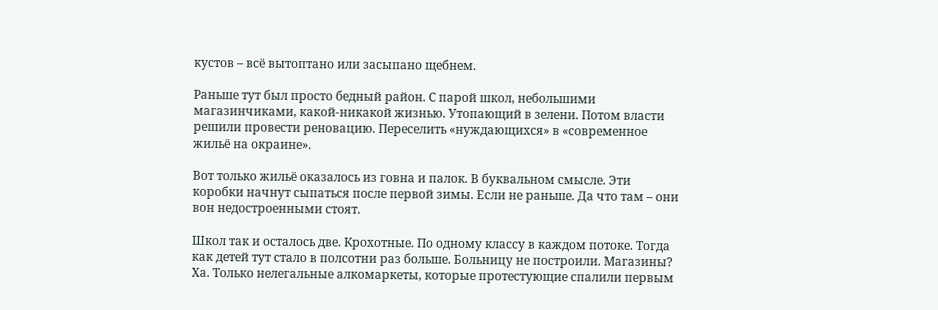кустов – всё вытоптано или засыпано щебнем.

Раньше тут был просто бедный район. С парой школ, небольшими магазинчиками, какой-никакой жизнью. Утопающий в зелени. Потом власти решили провести реновацию. Переселить «нуждающихся» в «современное жильё на окраине».

Вот только жильё оказалось из говна и палок. В буквальном смысле. Эти коробки начнут сыпаться после первой зимы. Если не раньше. Да что там – они вон недостроенными стоят.

Школ так и осталось две. Крохотные. По одному классу в каждом потоке. Тогда как детей тут стало в полсотни раз больше. Больницу не построили. Магазины? Ха. Только нелегальные алкомаркеты, которые протестующие спалили первым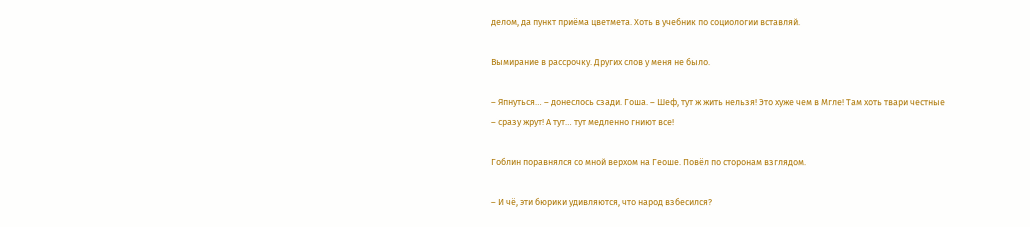делом, да пункт приёма цветмета. Хоть в учебник по социологии вставляй.

Вымирание в рассрочку. Других слов у меня не было.

– Япнуться… – донеслось сзади. Гоша. – Шеф, тут ж жить нельзя! Это хуже чем в Мгле! Там хоть твари честные – сразу жрут! А тут… тут медленно гниют все!

Гоблин поравнялся со мной верхом на Геоше. Повёл по сторонам взглядом.

– И чё, эти бюрики удивляются, что народ взбесился?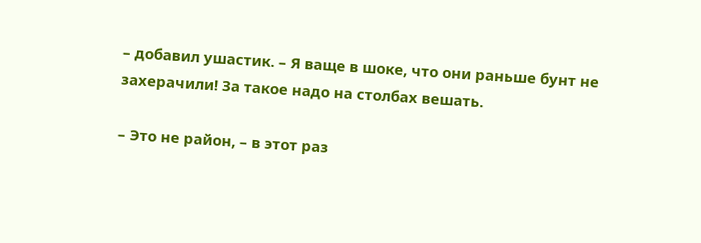– добавил ушастик. – Я ваще в шоке, что они раньше бунт не захерачили! За такое надо на столбах вешать.

– Это не район, – в этот раз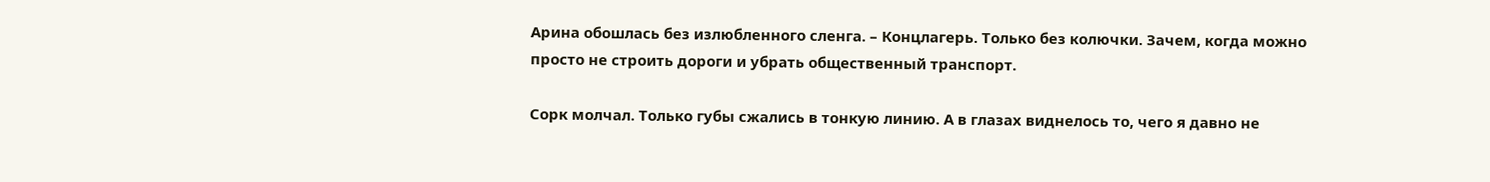Арина обошлась без излюбленного сленга. – Концлагерь. Только без колючки. Зачем, когда можно просто не строить дороги и убрать общественный транспорт.

Сорк молчал. Только губы сжались в тонкую линию. А в глазах виднелось то, чего я давно не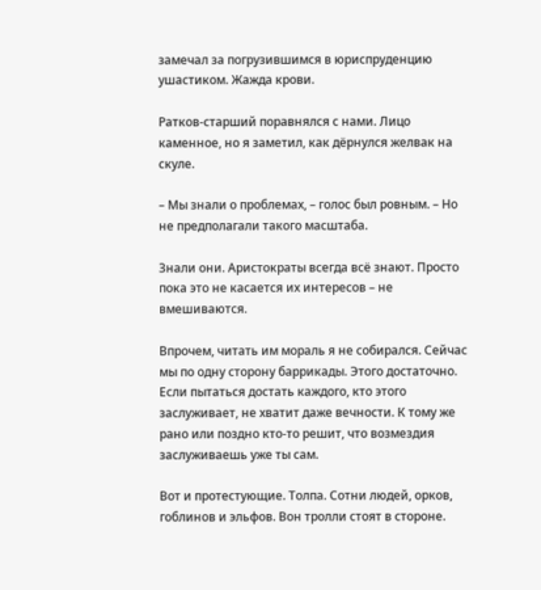замечал за погрузившимся в юриспруденцию ушастиком. Жажда крови.

Ратков-старший поравнялся с нами. Лицо каменное, но я заметил, как дёрнулся желвак на скуле.

– Мы знали о проблемах, – голос был ровным. – Но не предполагали такого масштаба.

Знали они. Аристократы всегда всё знают. Просто пока это не касается их интересов – не вмешиваются.

Впрочем, читать им мораль я не собирался. Сейчас мы по одну сторону баррикады. Этого достаточно. Если пытаться достать каждого, кто этого заслуживает, не хватит даже вечности. К тому же рано или поздно кто-то решит, что возмездия заслуживаешь уже ты сам.

Вот и протестующие. Толпа. Сотни людей, орков, гоблинов и эльфов. Вон тролли стоят в стороне.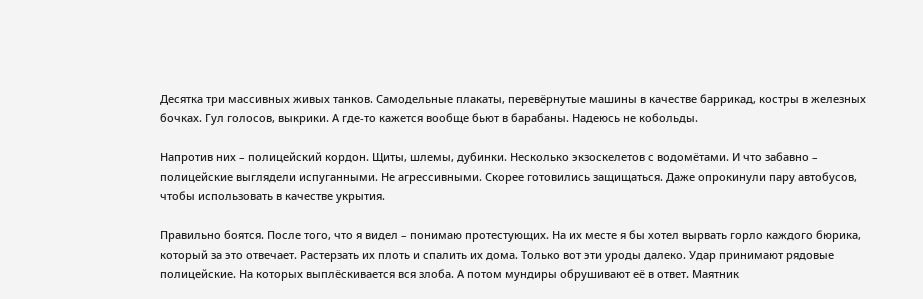Десятка три массивных живых танков. Самодельные плакаты, перевёрнутые машины в качестве баррикад, костры в железных бочках. Гул голосов, выкрики. А где-то кажется вообще бьют в барабаны. Надеюсь не кобольды.

Напротив них – полицейский кордон. Щиты, шлемы, дубинки. Несколько экзоскелетов с водомётами. И что забавно – полицейские выглядели испуганными. Не агрессивными. Скорее готовились защищаться. Даже опрокинули пару автобусов, чтобы использовать в качестве укрытия.

Правильно боятся. После того, что я видел – понимаю протестующих. На их месте я бы хотел вырвать горло каждого бюрика, который за это отвечает. Растерзать их плоть и спалить их дома. Только вот эти уроды далеко. Удар принимают рядовые полицейские. На которых выплёскивается вся злоба. А потом мундиры обрушивают её в ответ. Маятник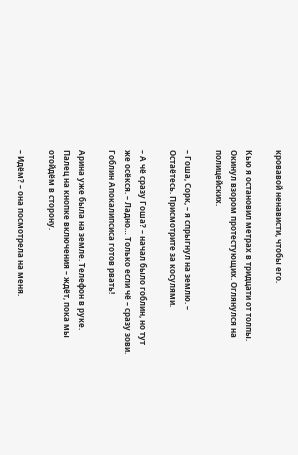кровавой ненависти, чтобы его.

Кью я остановил метрах в тридцати от толпы. Окинул взором протестующих. Оглянулся на полицейских.

– Гоша, Сорк, – я спрыгнул на землю. – Остаётесь. Присмотрите за косулями.

– А чё сразу Гоша? – начал было гоблин, но тут же осёкся. – Ладно… Только если чё – сразу зови. Гоблин Апокалипсиса готов рвать!

Арина уже была на земле. Телефон в руке. Палец на кнопке включения – ждёт, пока мы отойдём в сторону.

– Идём? – она посмотрела на меня.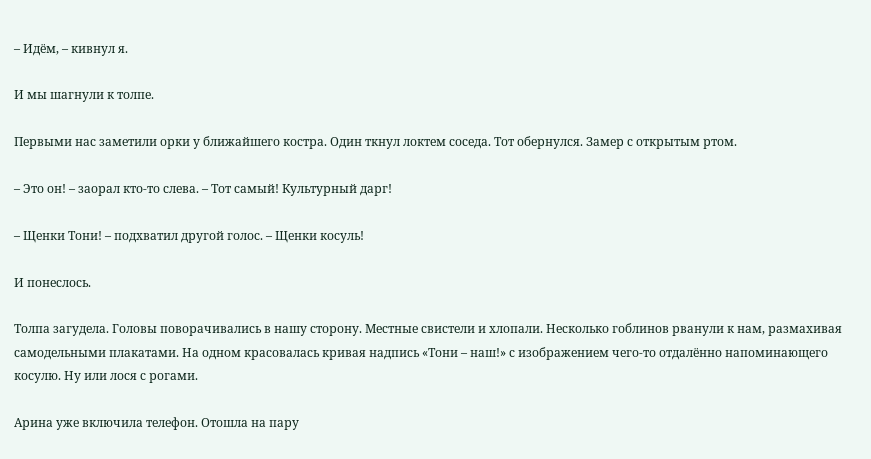– Идём, – кивнул я.

И мы шагнули к толпе.

Первыми нас заметили орки у ближайшего костра. Один ткнул локтем соседа. Тот обернулся. Замер с открытым ртом.

– Это он! – заорал кто-то слева. – Тот самый! Культурный дарг!

– Щенки Тони! – подхватил другой голос. – Щенки косуль!

И понеслось.

Толпа загудела. Головы поворачивались в нашу сторону. Местные свистели и хлопали. Несколько гоблинов рванули к нам, размахивая самодельными плакатами. На одном красовалась кривая надпись «Тони – наш!» с изображением чего-то отдалённо напоминающего косулю. Ну или лося с рогами.

Арина уже включила телефон. Отошла на пару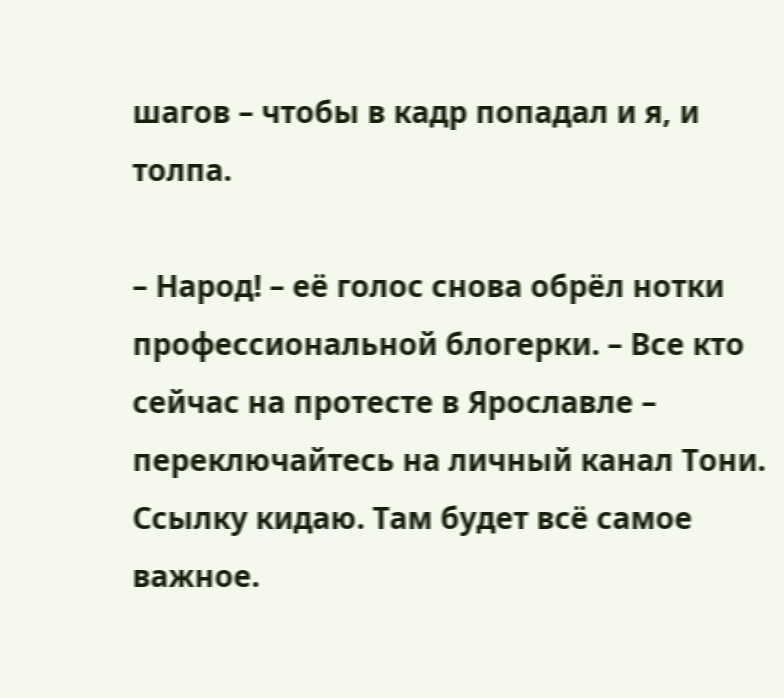шагов – чтобы в кадр попадал и я, и толпа.

– Народ! – её голос снова обрёл нотки профессиональной блогерки. – Все кто сейчас на протесте в Ярославле – переключайтесь на личный канал Тони. Ссылку кидаю. Там будет всё самое важное.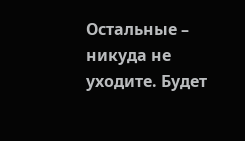Остальные – никуда не уходите. Будет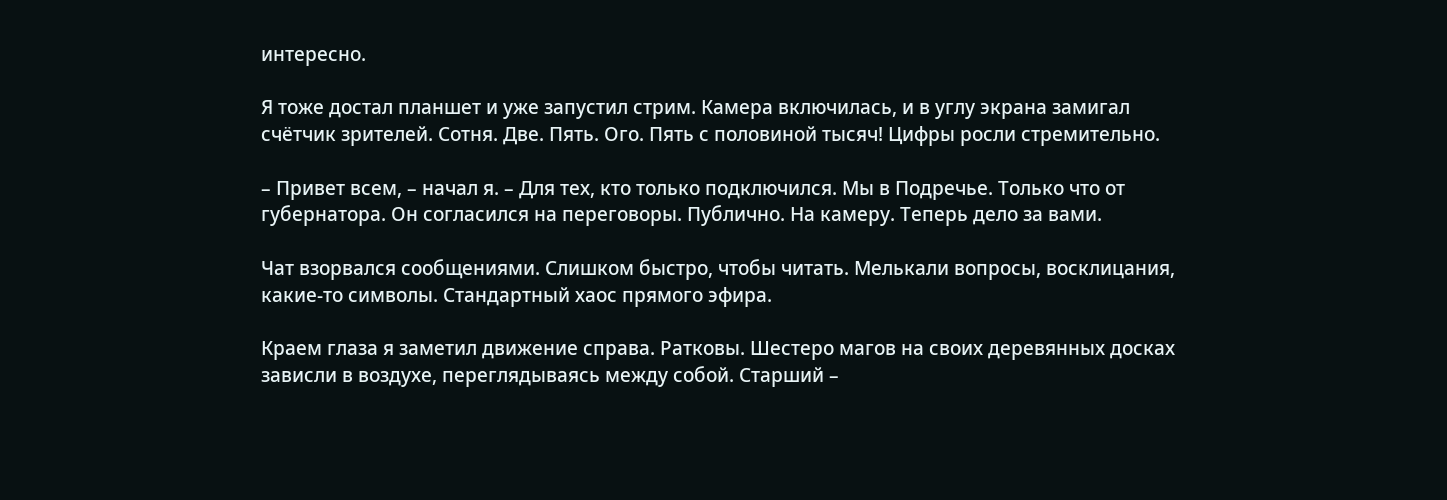интересно.

Я тоже достал планшет и уже запустил стрим. Камера включилась, и в углу экрана замигал счётчик зрителей. Сотня. Две. Пять. Ого. Пять с половиной тысяч! Цифры росли стремительно.

– Привет всем, – начал я. – Для тех, кто только подключился. Мы в Подречье. Только что от губернатора. Он согласился на переговоры. Публично. На камеру. Теперь дело за вами.

Чат взорвался сообщениями. Слишком быстро, чтобы читать. Мелькали вопросы, восклицания, какие-то символы. Стандартный хаос прямого эфира.

Краем глаза я заметил движение справа. Ратковы. Шестеро магов на своих деревянных досках зависли в воздухе, переглядываясь между собой. Старший –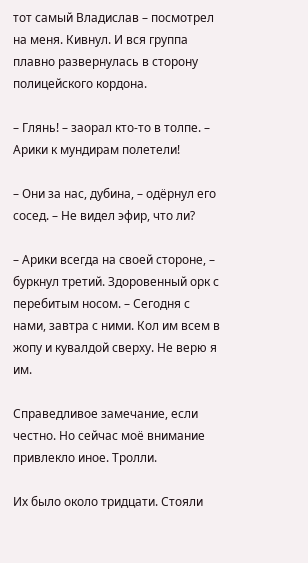тот самый Владислав – посмотрел на меня. Кивнул. И вся группа плавно развернулась в сторону полицейского кордона.

– Глянь! – заорал кто-то в толпе. – Арики к мундирам полетели!

– Они за нас, дубина, – одёрнул его сосед. – Не видел эфир, что ли?

– Арики всегда на своей стороне, – буркнул третий. Здоровенный орк с перебитым носом. – Сегодня с нами, завтра с ними. Кол им всем в жопу и кувалдой сверху. Не верю я им.

Справедливое замечание, если честно. Но сейчас моё внимание привлекло иное. Тролли.

Их было около тридцати. Стояли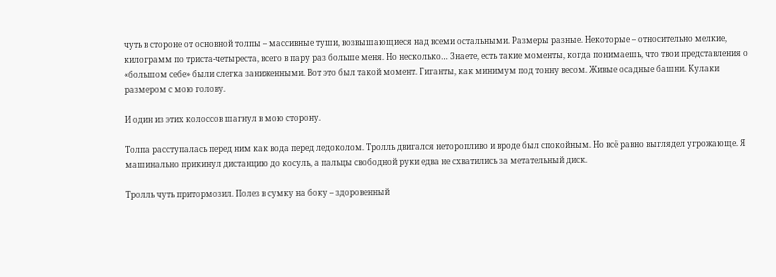чуть в стороне от основной толпы – массивные туши, возвышающиеся над всеми остальными. Размеры разные. Некоторые – относительно мелкие, килограмм по триста-четыреста, всего в пару раз больше меня. Но несколько… Знаете, есть такие моменты, когда понимаешь, что твои представления о «большом себе» были слегка заниженными. Вот это был такой момент. Гиганты, как минимум под тонну весом. Живые осадные башни. Кулаки размером с мою голову.

И один из этих колоссов шагнул в мою сторону.

Толпа расступалась перед ним как вода перед ледоколом. Тролль двигался неторопливо и вроде был спокойным. Но всё равно выглядел угрожающе. Я машинально прикинул дистанцию до косуль, а пальцы свободной руки едва не схватились за метательный диск.

Тролль чуть притормозил. Полез в сумку на боку – здоровенный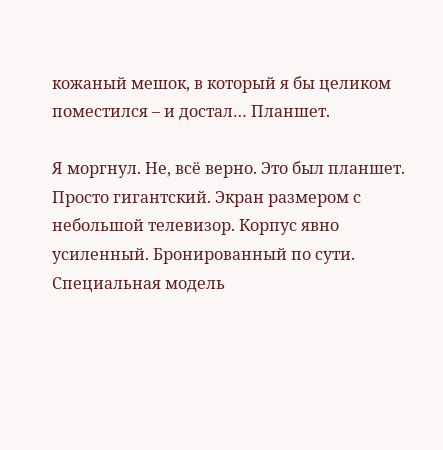кожаный мешок, в который я бы целиком поместился – и достал… Планшет.

Я моргнул. Не, всё верно. Это был планшет. Просто гигантский. Экран размером с небольшой телевизор. Корпус явно усиленный. Бронированный по сути. Специальная модель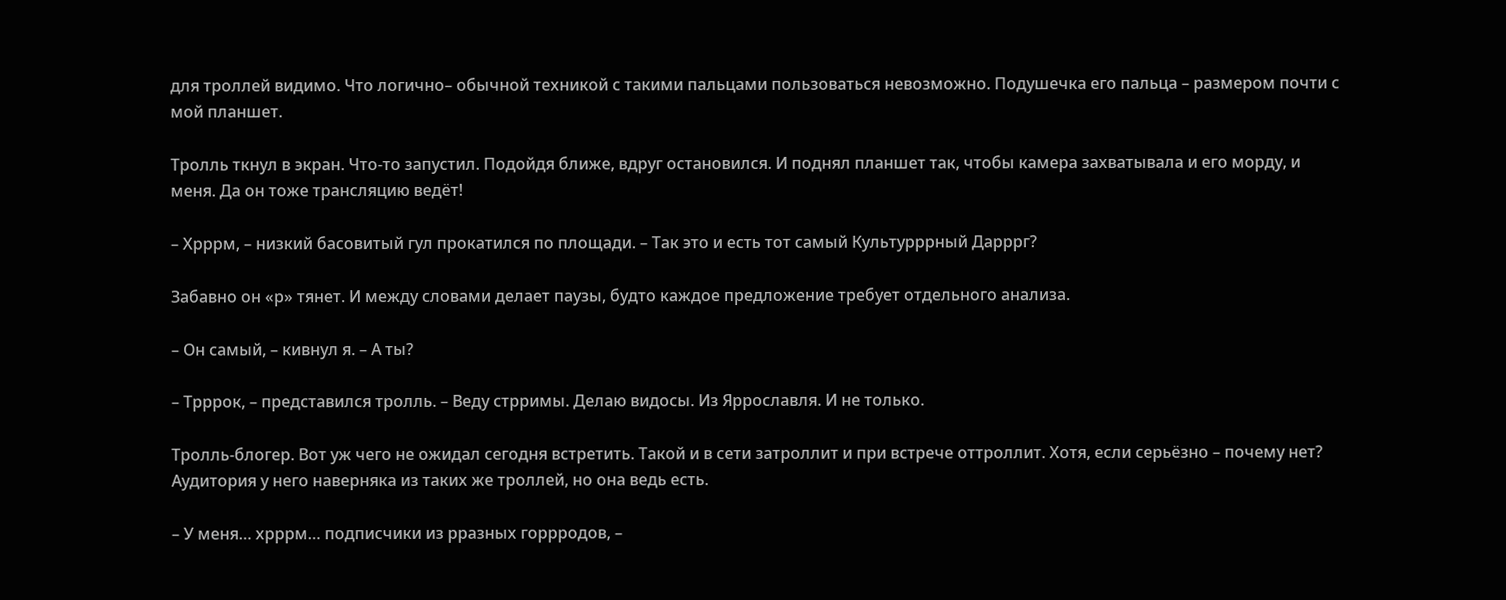для троллей видимо. Что логично– обычной техникой с такими пальцами пользоваться невозможно. Подушечка его пальца – размером почти с мой планшет.

Тролль ткнул в экран. Что-то запустил. Подойдя ближе, вдруг остановился. И поднял планшет так, чтобы камера захватывала и его морду, и меня. Да он тоже трансляцию ведёт!

– Хрррм, – низкий басовитый гул прокатился по площади. – Так это и есть тот самый Культурррный Дарррг?

Забавно он «р» тянет. И между словами делает паузы, будто каждое предложение требует отдельного анализа.

– Он самый, – кивнул я. – А ты?

– Трррок, – представился тролль. – Веду стрримы. Делаю видосы. Из Яррославля. И не только.

Тролль-блогер. Вот уж чего не ожидал сегодня встретить. Такой и в сети затроллит и при встрече оттроллит. Хотя, если серьёзно – почему нет? Аудитория у него наверняка из таких же троллей, но она ведь есть.

– У меня… хрррм… подписчики из рразных горрродов, –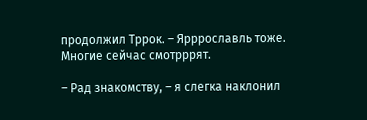продолжил Тррок. – Ярррославль тоже. Многие сейчас смотрррят.

– Рад знакомству, – я слегка наклонил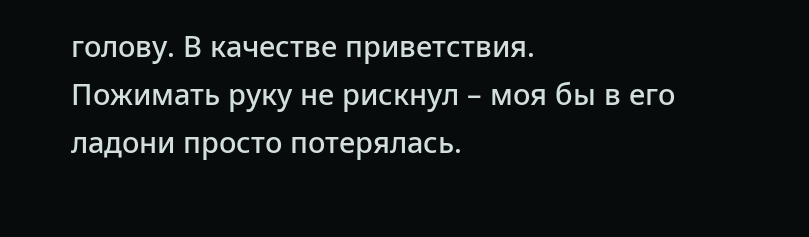голову. В качестве приветствия. Пожимать руку не рискнул – моя бы в его ладони просто потерялась.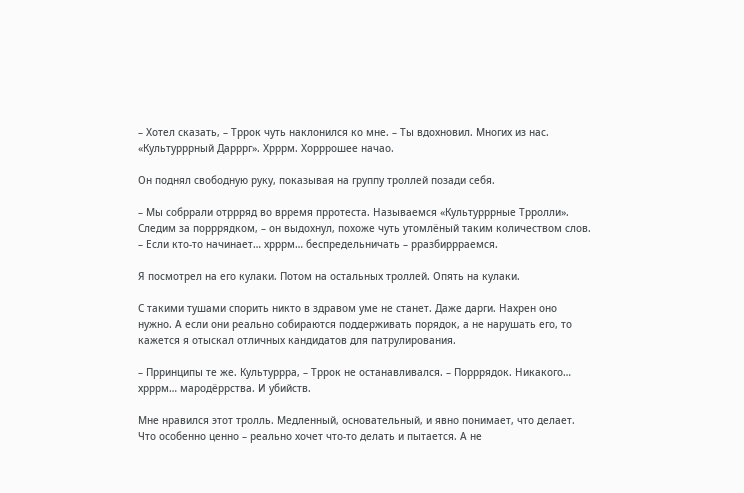– Хотел сказать, – Тррок чуть наклонился ко мне. – Ты вдохновил. Многих из нас. «Культурррный Дарррг». Хрррм. Хорррошее начао.

Он поднял свободную руку, показывая на группу троллей позади себя.

– Мы собррали отррряд во врремя прротеста. Называемся «Культурррные Трролли». Следим за порррядком, – он выдохнул, похоже чуть утомлёный таким количеством слов. – Если кто-то начинает… хрррм… беспредельничать – рразбиррраемся.

Я посмотрел на его кулаки. Потом на остальных троллей. Опять на кулаки.

С такими тушами спорить никто в здравом уме не станет. Даже дарги. Нахрен оно нужно. А если они реально собираются поддерживать порядок, а не нарушать его, то кажется я отыскал отличных кандидатов для патрулирования.

– Прринципы те же. Культуррра, – Тррок не останавливался. – Порррядок. Никакого… хрррм… мародёррства. И убийств.

Мне нравился этот тролль. Медленный, основательный, и явно понимает, что делает. Что особенно ценно – реально хочет что-то делать и пытается. А не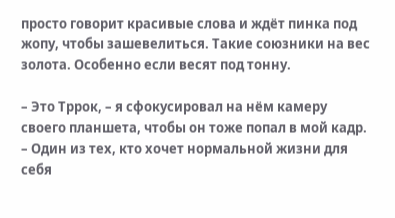просто говорит красивые слова и ждёт пинка под жопу, чтобы зашевелиться. Такие союзники на вес золота. Особенно если весят под тонну.

– Это Тррок, – я сфокусировал на нём камеру своего планшета, чтобы он тоже попал в мой кадр. – Один из тех, кто хочет нормальной жизни для себя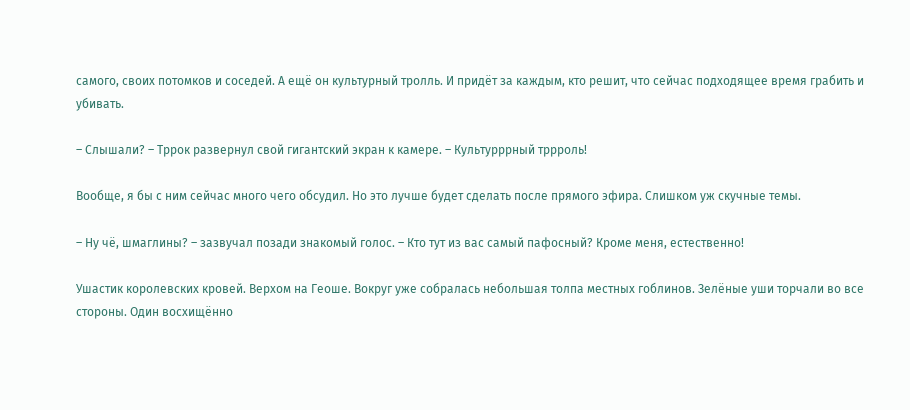самого, своих потомков и соседей. А ещё он культурный тролль. И придёт за каждым, кто решит, что сейчас подходящее время грабить и убивать.

– Слышали? – Тррок развернул свой гигантский экран к камере. – Культурррный тррроль!

Вообще, я бы с ним сейчас много чего обсудил. Но это лучше будет сделать после прямого эфира. Слишком уж скучные темы.

– Ну чё, шмаглины? – зазвучал позади знакомый голос. – Кто тут из вас самый пафосный? Кроме меня, естественно!

Ушастик королевских кровей. Верхом на Геоше. Вокруг уже собралась небольшая толпа местных гоблинов. Зелёные уши торчали во все стороны. Один восхищённо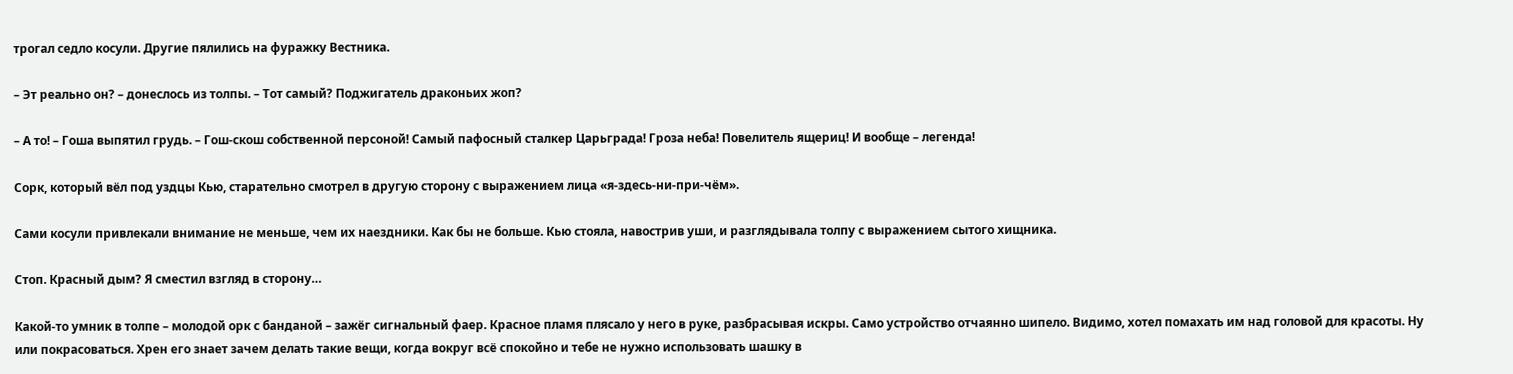трогал седло косули. Другие пялились на фуражку Вестника.

– Эт реально он? – донеслось из толпы. – Тот самый? Поджигатель драконьих жоп?

– А то! – Гоша выпятил грудь. – Гош-скош собственной персоной! Самый пафосный сталкер Царьграда! Гроза неба! Повелитель ящериц! И вообще – легенда!

Сорк, который вёл под уздцы Кью, старательно смотрел в другую сторону с выражением лица «я-здесь-ни-при-чём».

Сами косули привлекали внимание не меньше, чем их наездники. Как бы не больше. Кью стояла, навострив уши, и разглядывала толпу с выражением сытого хищника.

Стоп. Красный дым? Я сместил взгляд в сторону…

Какой-то умник в толпе – молодой орк с банданой – зажёг сигнальный фаер. Красное пламя плясало у него в руке, разбрасывая искры. Само устройство отчаянно шипело. Видимо, хотел помахать им над головой для красоты. Ну или покрасоваться. Хрен его знает зачем делать такие вещи, когда вокруг всё спокойно и тебе не нужно использовать шашку в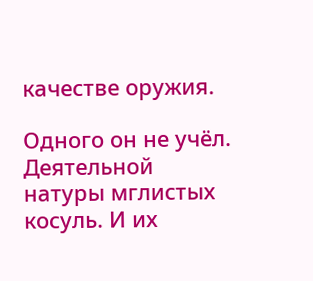качестве оружия.

Одного он не учёл. Деятельной натуры мглистых косуль. И их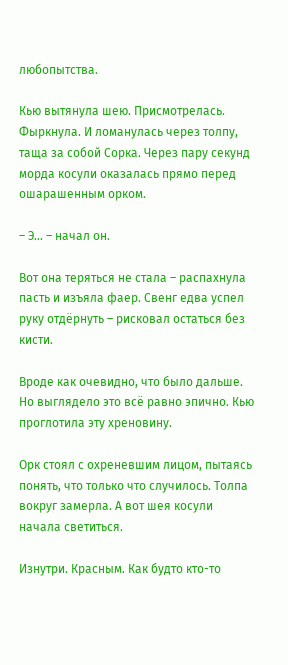любопытства.

Кью вытянула шею. Присмотрелась. Фыркнула. И ломанулась через толпу, таща за собой Сорка. Через пару секунд морда косули оказалась прямо перед ошарашенным орком.

– Э… – начал он.

Вот она теряться не стала – распахнула пасть и изъяла фаер. Свенг едва успел руку отдёрнуть – рисковал остаться без кисти.

Вроде как очевидно, что было дальше. Но выглядело это всё равно эпично. Кью проглотила эту хреновину.

Орк стоял с охреневшим лицом, пытаясь понять, что только что случилось. Толпа вокруг замерла. А вот шея косули начала светиться.

Изнутри. Красным. Как будто кто-то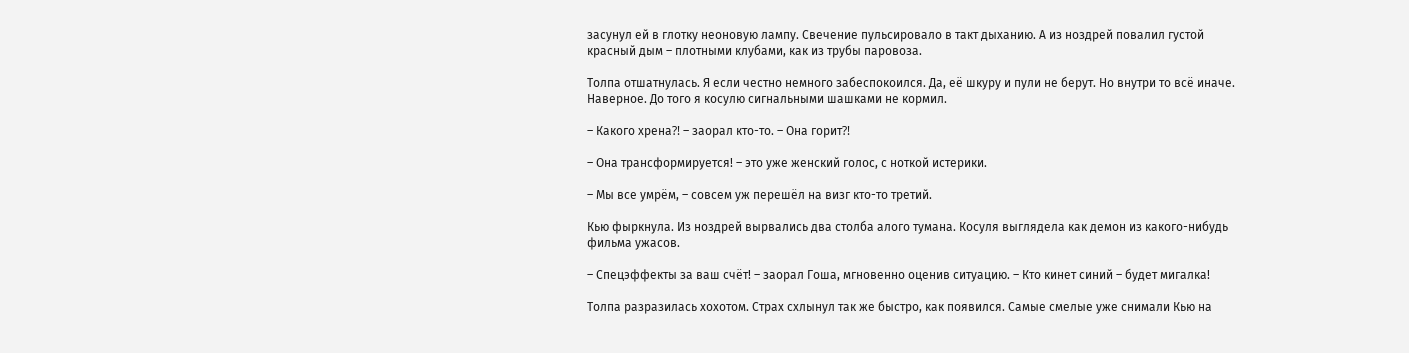засунул ей в глотку неоновую лампу. Свечение пульсировало в такт дыханию. А из ноздрей повалил густой красный дым – плотными клубами, как из трубы паровоза.

Толпа отшатнулась. Я если честно немного забеспокоился. Да, её шкуру и пули не берут. Но внутри то всё иначе. Наверное. До того я косулю сигнальными шашками не кормил.

– Какого хрена⁈ – заорал кто-то. – Она горит⁈

– Она трансформируется! – это уже женский голос, с ноткой истерики.

– Мы все умрём, – совсем уж перешёл на визг кто-то третий.

Кью фыркнула. Из ноздрей вырвались два столба алого тумана. Косуля выглядела как демон из какого-нибудь фильма ужасов.

– Спецэффекты за ваш счёт! – заорал Гоша, мгновенно оценив ситуацию. – Кто кинет синий – будет мигалка!

Толпа разразилась хохотом. Страх схлынул так же быстро, как появился. Самые смелые уже снимали Кью на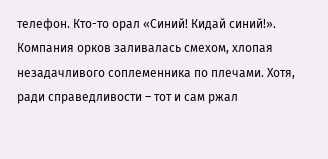телефон. Кто-то орал «Синий! Кидай синий!». Компания орков заливалась смехом, хлопая незадачливого соплеменника по плечами. Хотя, ради справедливости – тот и сам ржал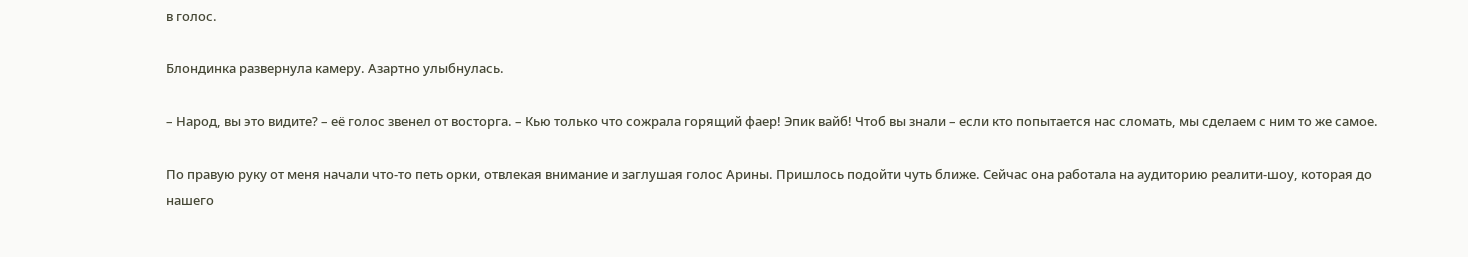в голос.

Блондинка развернула камеру. Азартно улыбнулась.

– Народ, вы это видите? – её голос звенел от восторга. – Кью только что сожрала горящий фаер! Эпик вайб! Чтоб вы знали – если кто попытается нас сломать, мы сделаем с ним то же самое.

По правую руку от меня начали что-то петь орки, отвлекая внимание и заглушая голос Арины. Пришлось подойти чуть ближе. Сейчас она работала на аудиторию реалити-шоу, которая до нашего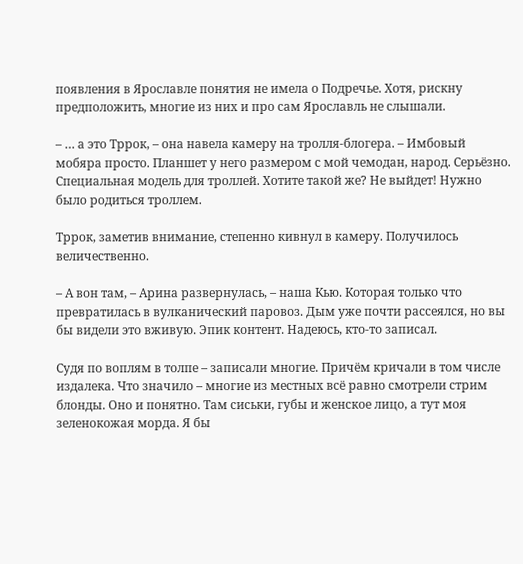появления в Ярославле понятия не имела о Подречье. Хотя, рискну предположить, многие из них и про сам Ярославль не слышали.

– … а это Тррок, – она навела камеру на тролля-блогера. – Имбовый мобяра просто. Планшет у него размером с мой чемодан, народ. Серьёзно. Специальная модель для троллей. Хотите такой же? Не выйдет! Нужно было родиться троллем.

Тррок, заметив внимание, степенно кивнул в камеру. Получилось величественно.

– А вон там, – Арина развернулась, – наша Кью. Которая только что превратилась в вулканический паровоз. Дым уже почти рассеялся, но вы бы видели это вживую. Эпик контент. Надеюсь, кто-то записал.

Судя по воплям в толпе – записали многие. Причём кричали в том числе издалека. Что значило – многие из местных всё равно смотрели стрим блонды. Оно и понятно. Там сиськи, губы и женское лицо, а тут моя зеленокожая морда. Я бы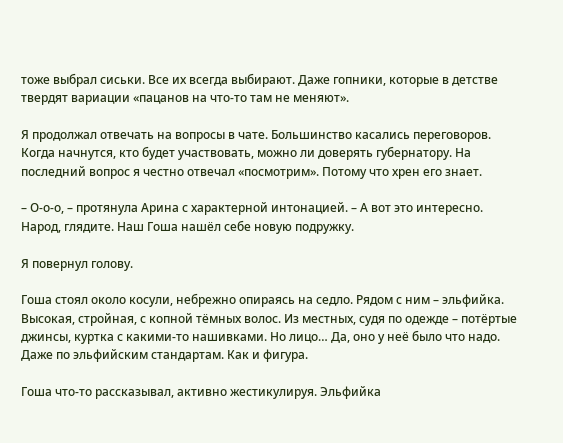тоже выбрал сиськи. Все их всегда выбирают. Даже гопники, которые в детстве твердят вариации «пацанов на что-то там не меняют».

Я продолжал отвечать на вопросы в чате. Большинство касались переговоров. Когда начнутся, кто будет участвовать, можно ли доверять губернатору. На последний вопрос я честно отвечал «посмотрим». Потому что хрен его знает.

– О-о-о, – протянула Арина с характерной интонацией. – А вот это интересно. Народ, глядите. Наш Гоша нашёл себе новую подружку.

Я повернул голову.

Гоша стоял около косули, небрежно опираясь на седло. Рядом с ним – эльфийка. Высокая, стройная, с копной тёмных волос. Из местных, судя по одежде – потёртые джинсы, куртка с какими-то нашивками. Но лицо… Да, оно у неё было что надо. Даже по эльфийским стандартам. Как и фигура.

Гоша что-то рассказывал, активно жестикулируя. Эльфийка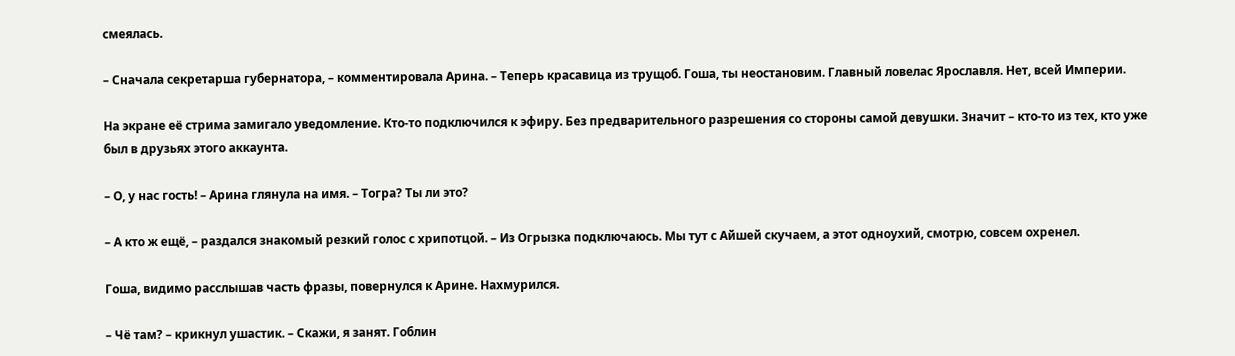смеялась.

– Сначала секретарша губернатора, – комментировала Арина. – Теперь красавица из трущоб. Гоша, ты неостановим. Главный ловелас Ярославля. Нет, всей Империи.

На экране её стрима замигало уведомление. Кто-то подключился к эфиру. Без предварительного разрешения со стороны самой девушки. Значит – кто-то из тех, кто уже был в друзьях этого аккаунта.

– О, у нас гость! – Арина глянула на имя. – Тогра? Ты ли это?

– А кто ж ещё, – раздался знакомый резкий голос с хрипотцой. – Из Огрызка подключаюсь. Мы тут с Айшей скучаем, а этот одноухий, смотрю, совсем охренел.

Гоша, видимо расслышав часть фразы, повернулся к Арине. Нахмурился.

– Чё там? – крикнул ушастик. – Скажи, я занят. Гоблин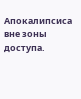Апокалипсиса вне зоны доступа.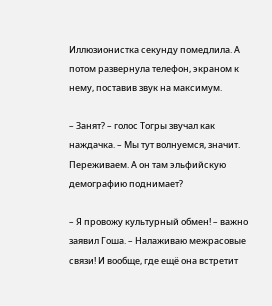Иллюзионистка секунду помедлила. А потом развернула телефон, экраном к нему, поставив звук на максимум.

– Занят? – голос Тогры звучал как наждачка. – Мы тут волнуемся, значит. Переживаем. А он там эльфийскую демографию поднимает?

– Я провожу культурный обмен! – важно заявил Гоша. – Налаживаю межрасовые связи! И вообще, где ещё она встретит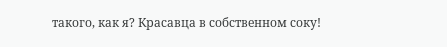такого, как я? Красавца в собственном соку!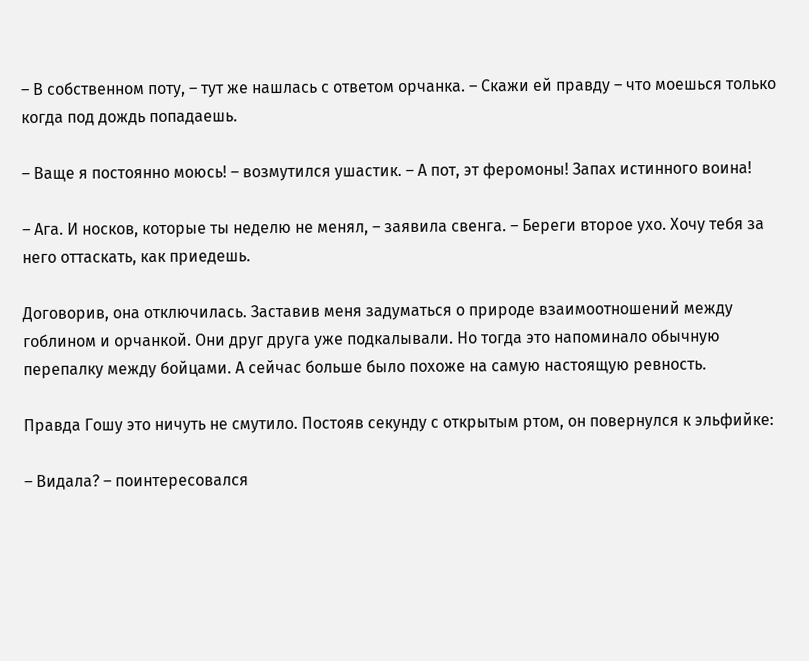– В собственном поту, – тут же нашлась с ответом орчанка. – Скажи ей правду – что моешься только когда под дождь попадаешь.

– Ваще я постоянно моюсь! – возмутился ушастик. – А пот, эт феромоны! Запах истинного воина!

– Ага. И носков, которые ты неделю не менял, – заявила свенга. – Береги второе ухо. Хочу тебя за него оттаскать, как приедешь.

Договорив, она отключилась. Заставив меня задуматься о природе взаимоотношений между гоблином и орчанкой. Они друг друга уже подкалывали. Но тогда это напоминало обычную перепалку между бойцами. А сейчас больше было похоже на самую настоящую ревность.

Правда Гошу это ничуть не смутило. Постояв секунду с открытым ртом, он повернулся к эльфийке:

– Видала? – поинтересовался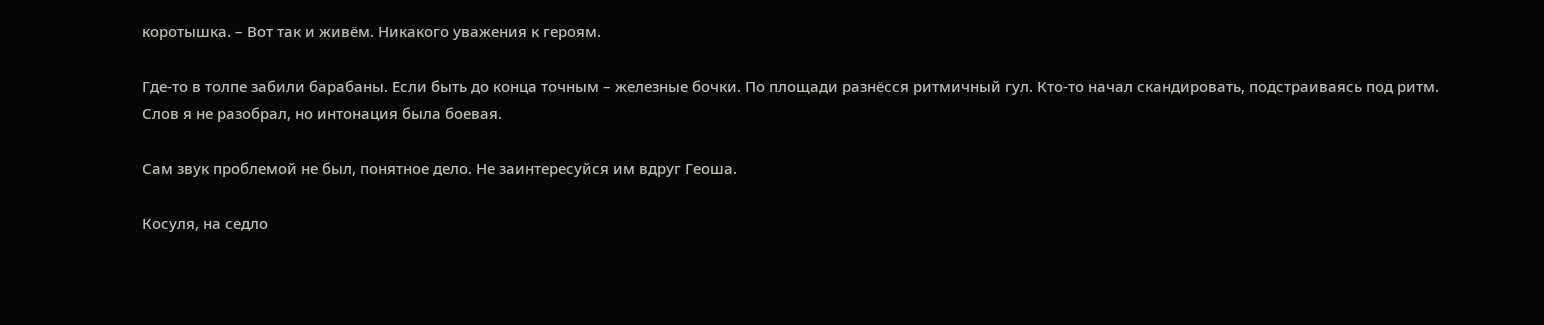коротышка. – Вот так и живём. Никакого уважения к героям.

Где-то в толпе забили барабаны. Если быть до конца точным – железные бочки. По площади разнёсся ритмичный гул. Кто-то начал скандировать, подстраиваясь под ритм. Слов я не разобрал, но интонация была боевая.

Сам звук проблемой не был, понятное дело. Не заинтересуйся им вдруг Геоша.

Косуля, на седло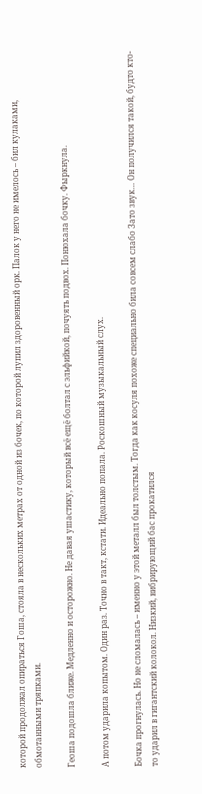которой продолжал опираться Гоша, стояла в нескольких метрах от одной из бочек, по которой лупил здоровенный орк. Палок у него не имелось – бил кулаками, обмотанными тряпками.

Геоша подошла ближе. Медленно и осторожно. Не давая ушастику, который всё ещё болтал с эльфийкой, почуять подвох. Понюхала бочку. Фыркнула.

А потом ударила копытом. Один раз. Точно в такт, кстати. Идеально попала. Роскошный музыкальный слух.

Бочка прогнулась. Но не сломалась – именно у этой металл был толстым. Тогда как косуля похоже специально била совсем слабо Зато звук… Он получился такой, будто кто-то ударил в гигантский колокол. Низкий, вибрирующий бас прокатился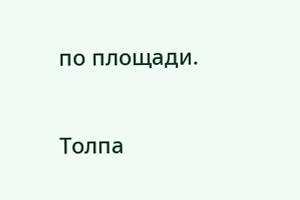по площади.

Толпа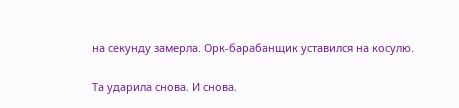на секунду замерла. Орк-барабанщик уставился на косулю.

Та ударила снова. И снова.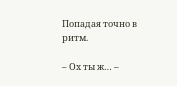Попадая точно в ритм.

– Ох ты ж… –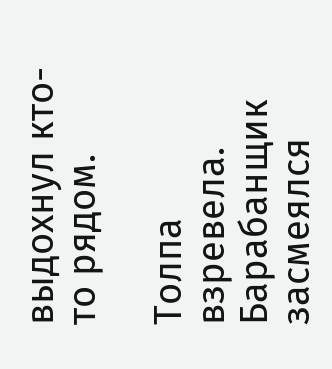выдохнул кто-то рядом.

Толпа взревела. Барабанщик засмеялся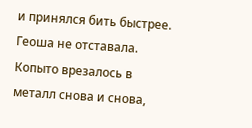и принялся бить быстрее. Геоша не отставала. Копыто врезалось в металл снова и снова,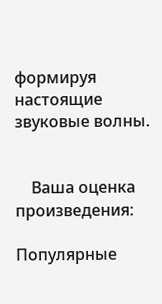формируя настоящие звуковые волны.


    Ваша оценка произведения:

Популярные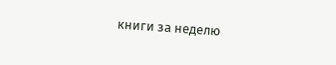книги за неделю